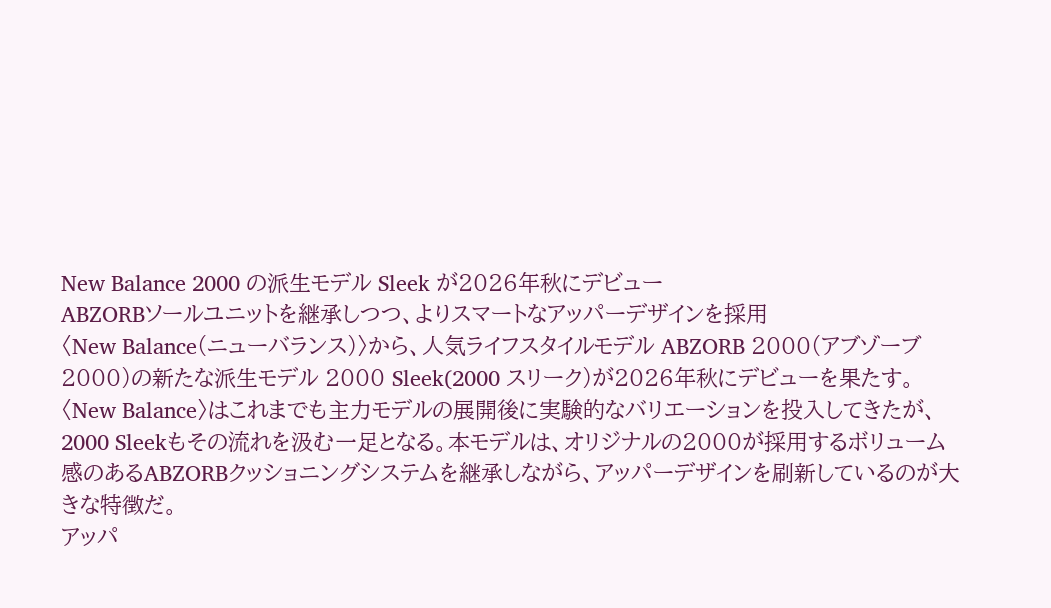New Balance 2000 の派生モデル Sleek が2026年秋にデビュー
ABZORBソールユニットを継承しつつ、よりスマートなアッパーデザインを採用
〈New Balance(ニューバランス)〉から、人気ライフスタイルモデル ABZORB 2000(アブゾーブ 2000)の新たな派生モデル 2000 Sleek(2000 スリーク)が2026年秋にデビューを果たす。
〈New Balance〉はこれまでも主力モデルの展開後に実験的なバリエーションを投入してきたが、2000 Sleekもその流れを汲む一足となる。本モデルは、オリジナルの2000が採用するボリューム感のあるABZORBクッショニングシステムを継承しながら、アッパーデザインを刷新しているのが大きな特徴だ。
アッパ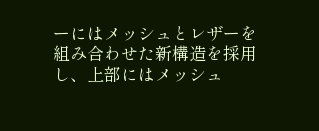ーにはメッシュとレザーを組み合わせた新構造を採用し、上部にはメッシュ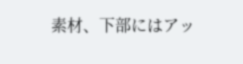素材、下部にはアッ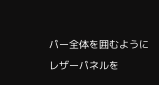パー全体を囲むようにレザーパネルを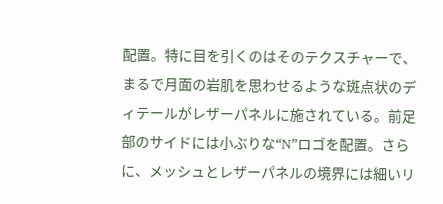配置。特に目を引くのはそのテクスチャーで、まるで月面の岩肌を思わせるような斑点状のディテールがレザーパネルに施されている。前足部のサイドには小ぶりな“N”ロゴを配置。さらに、メッシュとレザーパネルの境界には細いリ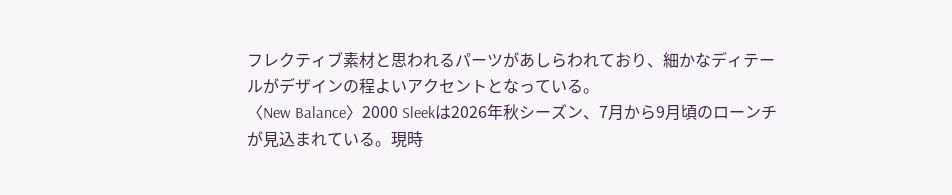フレクティブ素材と思われるパーツがあしらわれており、細かなディテールがデザインの程よいアクセントとなっている。
〈New Balance〉2000 Sleekは2026年秋シーズン、7月から9月頃のローンチが見込まれている。現時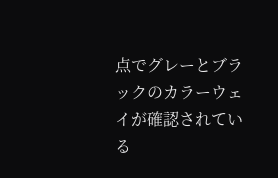点でグレーとブラックのカラーウェイが確認されている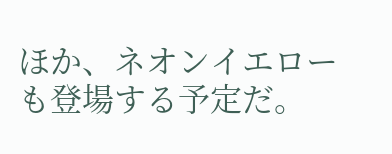ほか、ネオンイエローも登場する予定だ。